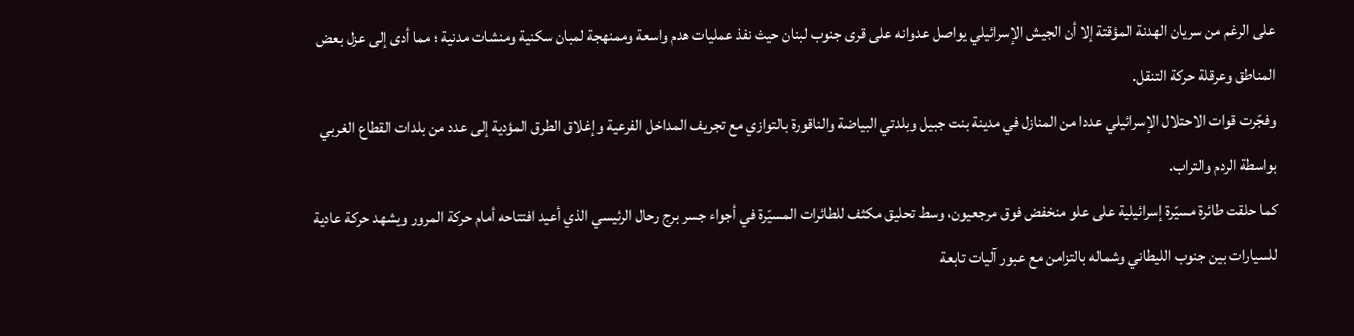على الرغم من سريان الهدنة المؤقتة إلا أن الجيش الإسرائيلي يواصل عدوانه على قرى جنوب لبنان حيث نفذ عمليات هدم واسعة وممنهجة لمبان سكنية ومنشات مدنية ؛ مما أدى إلى عزل بعض المناطق وعرقلة حركة التنقل.
وفجّرت قوات الاحتلال الإسرائيلي عددا من المنازل في مدينة بنت جبيل وبلدتي البياضة والناقورة بالتوازي مع تجريف المداخل الفرعية وإغلاق الطرق المؤدية إلى عدد من بلدات القطاع الغربي بواسطة الردم والتراب.
كما حلقت طائرة مسيّرة إسرائيلية على علو منخفض فوق مرجعيون، وسط تحليق مكثف للطائرات المسيّرة في أجواء جسر برج رحال الرئيسي الذي أعيد افتتاحه أمام حركة المرور ويشهد حركة عادية للسيارات بين جنوب الليطاني وشماله بالتزامن مع عبور آليات تابعة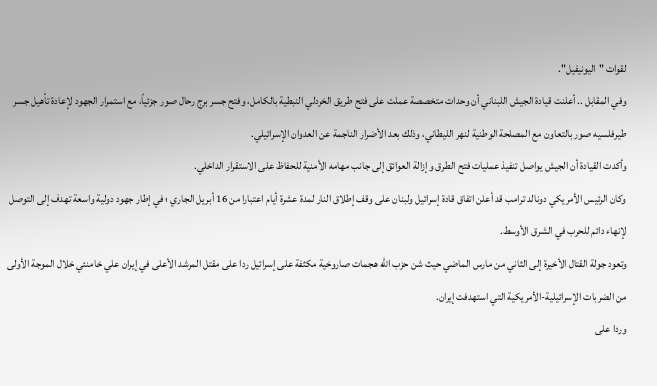لقوات "اليونيفيل".
وفي المقابل .. أعلنت قيادة الجيش اللبناني أن وحدات متخصصة عملت على فتح طريق الخردلي النبطية بالكامل، وفتح جسر برج رحال صور جزئياً، مع استمرار الجهود لإعادة تأهيل جسر طيرفلسيه صور بالتعاون مع المصلحة الوطنية لنهر الليطاني، وذلك بعد الأضرار الناجمة عن العدوان الإسرائيلي.
وأكدت القيادة أن الجيش يواصل تنفيذ عمليات فتح الطرق وإزالة العوائق إلى جانب مهامه الأمنية للحفاظ على الاستقرار الداخلي.
وكان الرئيس الأمريكي دونالد ترامب قد أعلن اتفاق قادة إسرائيل ولبنان على وقف إطلاق النار لمدة عشرة أيام اعتبارا من 16 أبريل الجاري ؛ في إطار جهود دولية واسعة تهدف إلى التوصل لإنهاء دائم للحرب في الشرق الأوسط.
وتعود جولة القتال الأخيرة إلى الثاني من مارس الماضي حيث شن حزب الله هجمات صاروخية مكثفة على إسرائيل ردا على مقتل المرشد الأعلى في إيران علي خامنئي خلال الموجة الأولى من الضربات الإسرائيلية-الأمريكية التي استهدفت إيران.
وردا على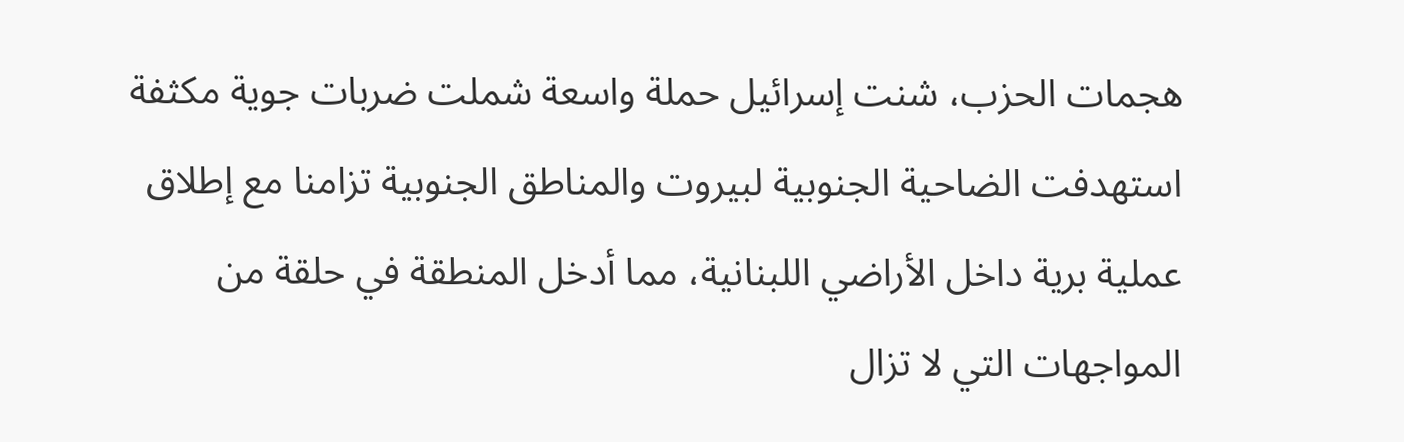هجمات الحزب، شنت إسرائيل حملة واسعة شملت ضربات جوية مكثفة استهدفت الضاحية الجنوبية لبيروت والمناطق الجنوبية تزامنا مع إطلاق عملية برية داخل الأراضي اللبنانية، مما أدخل المنطقة في حلقة من المواجهات التي لا تزال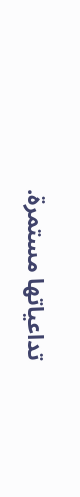تداعياتها مستمرة.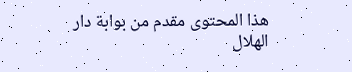هذا المحتوى مقدم من بوابة دار الهلال